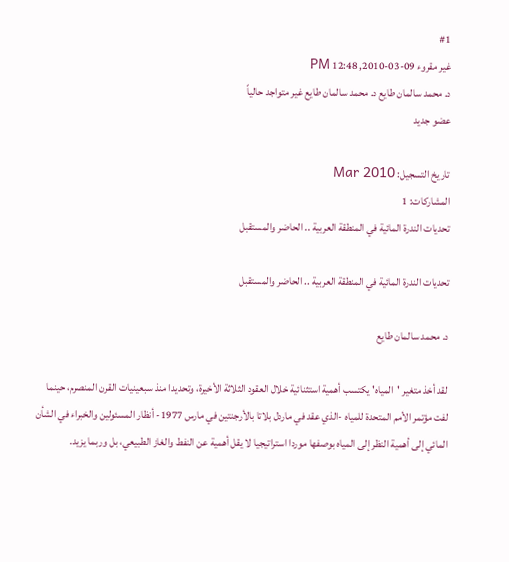#1
غير مقروء 09-03-2010, 12:48 PM
د. محمد سالمان طايع د. محمد سالمان طايع غير متواجد حالياً
عضو جديد

تاريخ التسجيل: Mar 2010
المشاركات: 1
تحديات الندرة المائية في المنطقة العربية .. الحاضر والمستقبل

تحديات الندرة المائية في المنطقة العربية .. الحاضر والمستقبل

د. محمد سالمان طايع

لقد أخذ متغير 'المياه' يكتسب أهمية استثنائية خلال العقود الثلاثة الأخيرة، وتحديدا منذ سبعينيات القرن المنصرم، حينما لفت مؤتمر الأمم المتحدة للمياه -الذي عقد في ماردل بلاتا بالأرجنتين في مارس 1977- أنظار المسئولين والخبراء في الشأن المائي إلى أهمية النظر إلى المياه بوصفها موردا استراتيجيا لا يقل أهمية عن النفط والغاز الطبيعي، بل وربما يزيد.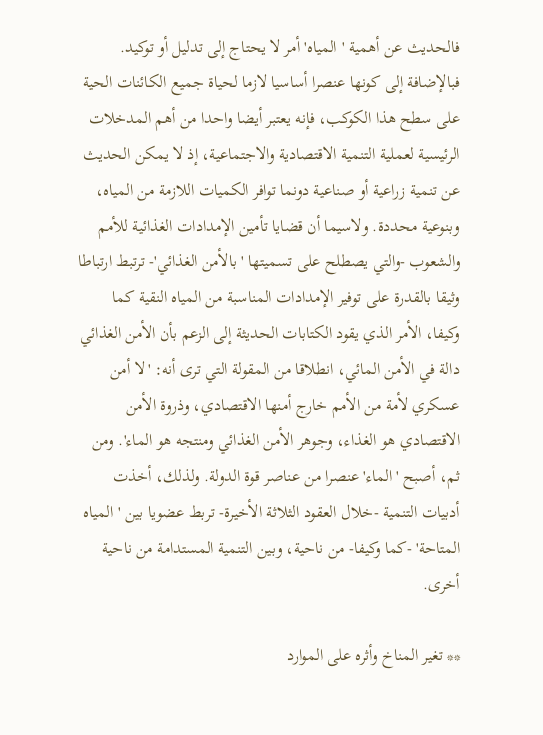فالحديث عن أهمية 'المياه' أمر لا يحتاج إلى تدليل أو توكيد. فبالإضافة إلى كونها عنصرا أساسيا لازما لحياة جميع الكائنات الحية على سطح هذا الكوكب، فإنه يعتبر أيضا واحدا من أهم المدخلات الرئيسية لعملية التنمية الاقتصادية والاجتماعية، إذ لا يمكن الحديث عن تنمية زراعية أو صناعية دونما توافر الكميات اللازمة من المياه، وبنوعية محددة. ولاسيما أن قضايا تأمين الإمدادات الغذائية للأمم والشعوب -والتي يصطلح على تسميتها 'بالأمن الغذائي'- ترتبط ارتباطا وثيقا بالقدرة على توفير الإمدادات المناسبة من المياه النقية كما وكيفا، الأمر الذي يقود الكتابات الحديثة إلى الزعم بأن الأمن الغذائي دالة في الأمن المائي، انطلاقا من المقولة التي ترى أنه: 'لا أمن عسكري لأمة من الأمم خارج أمنها الاقتصادي، وذروة الأمن الاقتصادي هو الغذاء، وجوهر الأمن الغذائي ومنتجه هو الماء'. ومن ثم، أصبح 'الماء' عنصرا من عناصر قوة الدولة. ولذلك، أخذت أدبيات التنمية -خلال العقود الثلاثة الأخيرة- تربط عضويا بين 'المياه المتاحة' -كما وكيفا- من ناحية، وبين التنمية المستدامة من ناحية أخرى.

** تغير المناخ وأثره على الموارد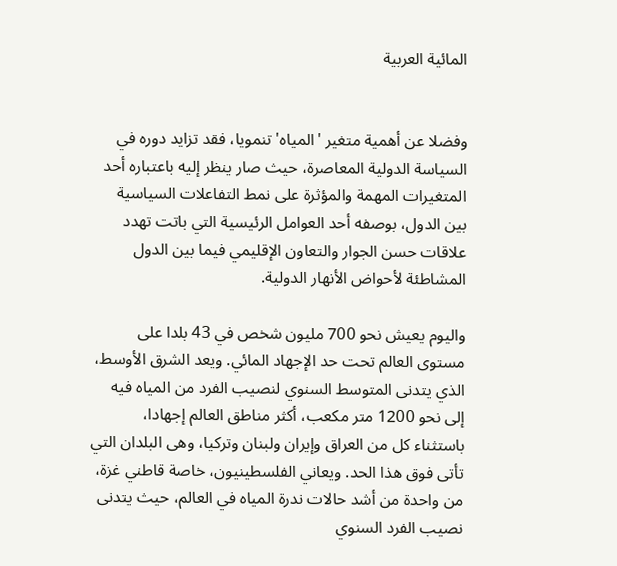المائية العربية


وفضلا عن أهمية متغير 'المياه' تنمويا، فقد تزايد دوره في السياسة الدولية المعاصرة، حيث صار ينظر إليه باعتباره أحد المتغيرات المهمة والمؤثرة على نمط التفاعلات السياسية بين الدول، بوصفه أحد العوامل الرئيسية التي باتت تهدد علاقات حسن الجوار والتعاون الإقليمي فيما بين الدول المشاطئة لأحواض الأنهار الدولية.

واليوم يعيش نحو 700 مليون شخص في 43 بلدا على مستوى العالم تحت حد الإجهاد المائي. ويعد الشرق الأوسط، الذي يتدنى المتوسط السنوي لنصيب الفرد من المياه فيه إلى نحو 1200 متر مكعب، أكثر مناطق العالم إجهادا، باستثناء كل من العراق وإيران ولبنان وتركيا، وهى البلدان التي تأتى فوق هذا الحد. ويعاني الفلسطينيون، خاصة قاطني غزة، من واحدة من أشد حالات ندرة المياه في العالم، حيث يتدنى نصيب الفرد السنوي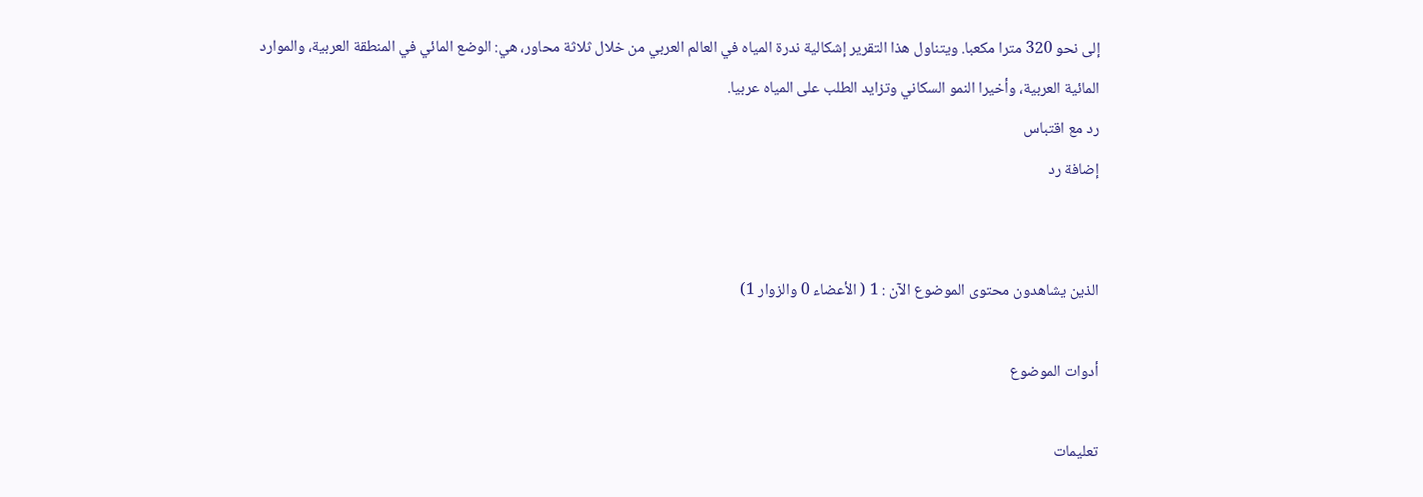إلى نحو 320 مترا مكعبا. ويتناول هذا التقرير إشكالية ندرة المياه في العالم العربي من خلال ثلاثة محاور، هي: الوضع المائي في المنطقة العربية، والموارد المائية العربية، وأخيرا النمو السكاني وتزايد الطلب على المياه عربيا.
رد مع اقتباس
إضافة رد


الذين يشاهدون محتوى الموضوع الآن : 1 ( الأعضاء 0 والزوار 1)

أدوات الموضوع

تعليمات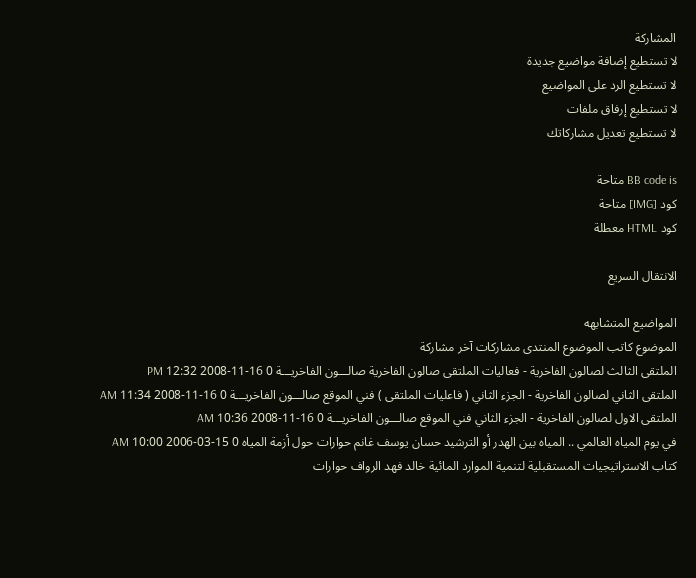المشاركة
لا تستطيع إضافة مواضيع جديدة
لا تستطيع الرد على المواضيع
لا تستطيع إرفاق ملفات
لا تستطيع تعديل مشاركاتك

BB code is متاحة
كود [IMG] متاحة
كود HTML معطلة

الانتقال السريع

المواضيع المتشابهه
الموضوع كاتب الموضوع المنتدى مشاركات آخر مشاركة
الملتقى الثالث لصالون الفاخرية - فعاليات الملتقى صالون الفاخرية صالـــون الفاخريـــة 0 16-11-2008 12:32 PM
الملتقى الثاني لصالون الفاخرية - الجزء الثاني ( فاعليات الملتقى ) فني الموقع صالـــون الفاخريـــة 0 16-11-2008 11:34 AM
الملتقى الاول لصالون الفاخرية - الجزء الثاني فني الموقع صالـــون الفاخريـــة 0 16-11-2008 10:36 AM
في يوم المياه العالمي .. المياه بين الهدر أو الترشيد حسان يوسف غانم حوارات حول أزمة المياه 0 15-03-2006 10:00 AM
كتاب الاستراتيجيات المستقبلية لتنمية الموارد المائية خالد فهد الرواف حوارات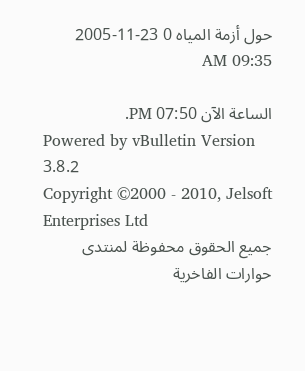حول أزمة المياه 0 23-11-2005 09:35 AM

الساعة الآن 07:50 PM.
Powered by vBulletin Version 3.8.2
Copyright ©2000 - 2010, Jelsoft Enterprises Ltd
جميع الحقوق محفوظة لمنتدى حوارات الفاخرية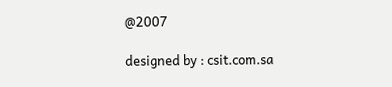@2007

designed by : csit.com.sa